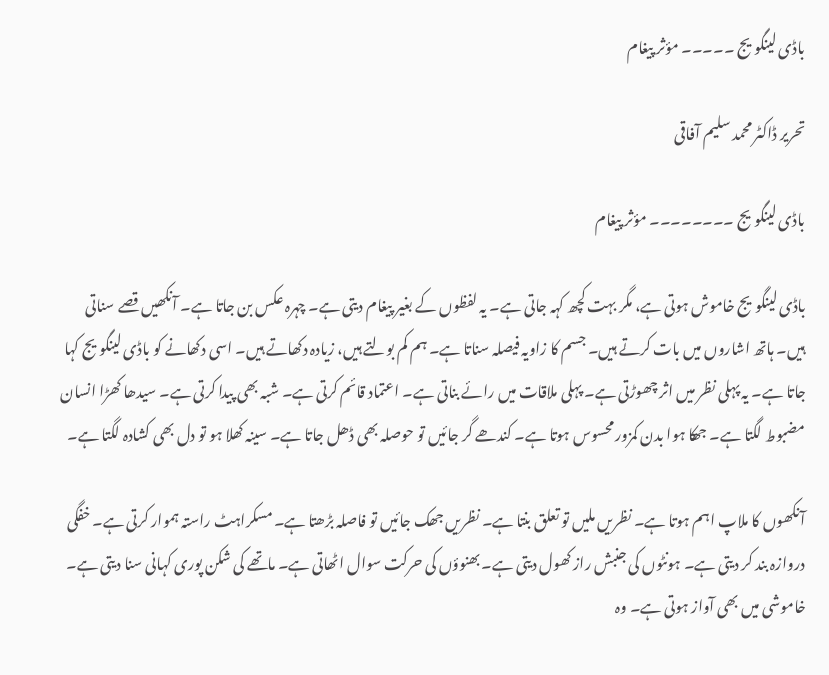باڈی لینگویج ۔۔۔۔۔ مؤثر پیغام

تحریر ڈاکٹر محمد سلیم آفاقی

باڈی لینگویج ۔۔۔۔۔۔۔۔ مؤثر پیغام

باڈی لینگویج خاموش ہوتی ہے، مگر بہت کچھ کہہ جاتی ہے۔ یہ لفظوں کے بغیر پیغام دیتی ہے۔ چہرہ عکس بن جاتا ہے۔ آنکھیں قصے سناتی ہیں۔ ہاتھ اشاروں میں بات کرتے ہیں۔ جسم کا زاویہ فیصلہ سناتا ہے۔ ہم کم بولتے ہیں، زیادہ دکھاتے ہیں۔ اسی دکھانے کو باڈی لینگویج کہا جاتا ہے۔ یہ پہلی نظر میں اثر چھوڑتی ہے۔ پہلی ملاقات میں رائے بناتی ہے۔ اعتماد قائم کرتی ہے۔ شبہ بھی پیدا کرتی ہے۔ سیدھا کھڑا انسان مضبوط لگتا ہے۔ جھکا ہوا بدن کمزور محسوس ہوتا ہے۔ کندھے گر جائیں تو حوصلہ بھی ڈھل جاتا ہے۔ سینہ کھلا ہو تو دل بھی کشادہ لگتا ہے۔

آنکھوں کا ملاپ اہم ہوتا ہے۔ نظریں ملیں تو تعلق بنتا ہے۔ نظریں جھک جائیں تو فاصلہ بڑھتا ہے۔ مسکراہٹ راستہ ہموار کرتی ہے۔ خفگی دروازہ بند کر دیتی ہے۔ ہونٹوں کی جنبش راز کھول دیتی ہے۔ بھنوؤں کی حرکت سوال اٹھاتی ہے۔ ماتھے کی شکن پوری کہانی سنا دیتی ہے۔ خاموشی میں بھی آواز ہوتی ہے۔ وہ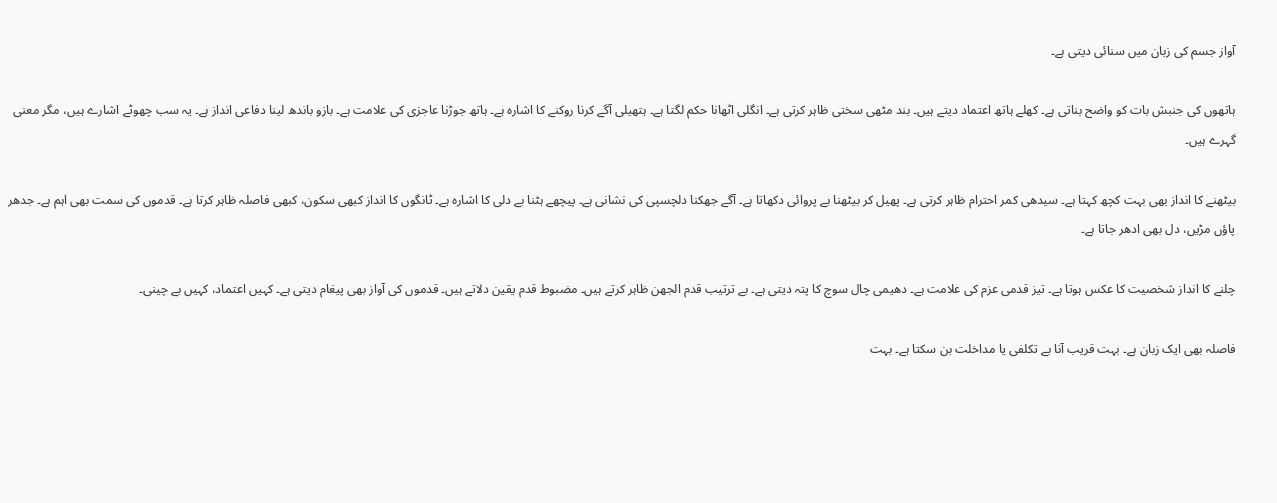آواز جسم کی زبان میں سنائی دیتی ہے۔

ہاتھوں کی جنبش بات کو واضح بناتی ہے۔ کھلے ہاتھ اعتماد دیتے ہیں۔ بند مٹھی سختی ظاہر کرتی ہے۔ انگلی اٹھانا حکم لگتا ہے۔ ہتھیلی آگے کرنا روکنے کا اشارہ ہے۔ ہاتھ جوڑنا عاجزی کی علامت ہے۔ بازو باندھ لینا دفاعی انداز ہے۔ یہ سب چھوٹے اشارے ہیں، مگر معنی گہرے ہیں۔

بیٹھنے کا انداز بھی بہت کچھ کہتا ہے۔ سیدھی کمر احترام ظاہر کرتی ہے۔ پھیل کر بیٹھنا بے پروائی دکھاتا ہے۔ آگے جھکنا دلچسپی کی نشانی ہے۔ پیچھے ہٹنا بے دلی کا اشارہ ہے۔ ٹانگوں کا انداز کبھی سکون، کبھی فاصلہ ظاہر کرتا ہے۔ قدموں کی سمت بھی اہم ہے۔ جدھر پاؤں مڑیں، دل بھی ادھر جاتا ہے۔

چلنے کا انداز شخصیت کا عکس ہوتا ہے۔ تیز قدمی عزم کی علامت ہے۔ دھیمی چال سوچ کا پتہ دیتی ہے۔ بے ترتیب قدم الجھن ظاہر کرتے ہیں۔ مضبوط قدم یقین دلاتے ہیں۔ قدموں کی آواز بھی پیغام دیتی ہے۔ کہیں اعتماد، کہیں بے چینی۔

فاصلہ بھی ایک زبان ہے۔ بہت قریب آنا بے تکلفی یا مداخلت بن سکتا ہے۔ بہت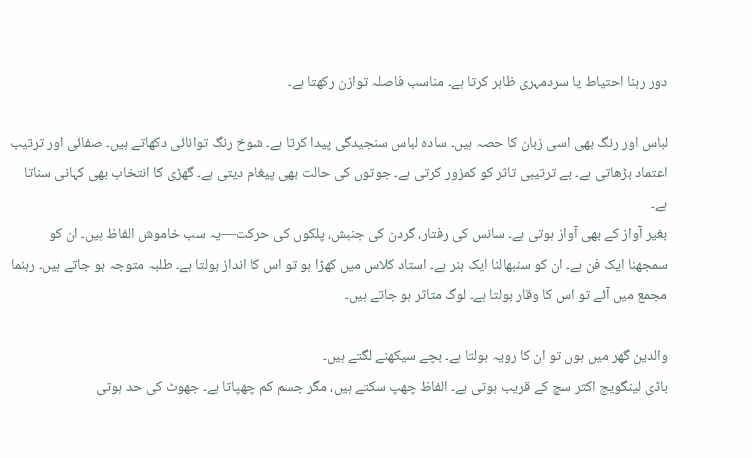دور رہنا احتیاط یا سردمہری ظاہر کرتا ہے۔ مناسب فاصلہ توازن رکھتا ہے۔

لباس اور رنگ بھی اسی زبان کا حصہ ہیں۔ سادہ لباس سنجیدگی پیدا کرتا ہے۔ شوخ رنگ توانائی دکھاتے ہیں۔ صفائی اور ترتیب اعتماد بڑھاتی ہے۔ بے ترتیبی تاثر کو کمزور کرتی ہے۔ جوتوں کی حالت بھی پیغام دیتی ہے۔ گھڑی کا انتخاب بھی کہانی سناتا ہے۔
بغیر آواز کے بھی آواز ہوتی ہے۔ سانس کی رفتار، گردن کی جنبش، پلکوں کی حرکت—یہ سب خاموش الفاظ ہیں۔ ان کو سمجھنا ایک فن ہے۔ ان کو سنبھالنا ایک ہنر ہے۔ استاد کلاس میں کھڑا ہو تو اس کا انداز بولتا ہے۔ طلبہ متوجہ ہو جاتے ہیں۔ رہنما مجمع میں آئے تو اس کا وقار بولتا ہے۔ لوگ متاثر ہو جاتے ہیں۔

والدین گھر میں ہوں تو ان کا رویہ بولتا ہے۔ بچے سیکھنے لگتے ہیں۔
باڈی لینگویج اکثر سچ کے قریب ہوتی ہے۔ الفاظ چھپ سکتے ہیں، مگر جسم کم چھپاتا ہے۔ جھوٹ کی حد ہوتی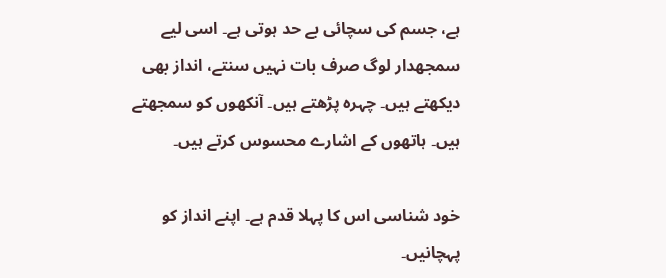ہے، جسم کی سچائی بے حد ہوتی ہے۔ اسی لیے سمجھدار لوگ صرف بات نہیں سنتے، انداز بھی دیکھتے ہیں۔ چہرہ پڑھتے ہیں۔ آنکھوں کو سمجھتے ہیں۔ ہاتھوں کے اشارے محسوس کرتے ہیں۔

خود شناسی اس کا پہلا قدم ہے۔ اپنے انداز کو پہچانیں۔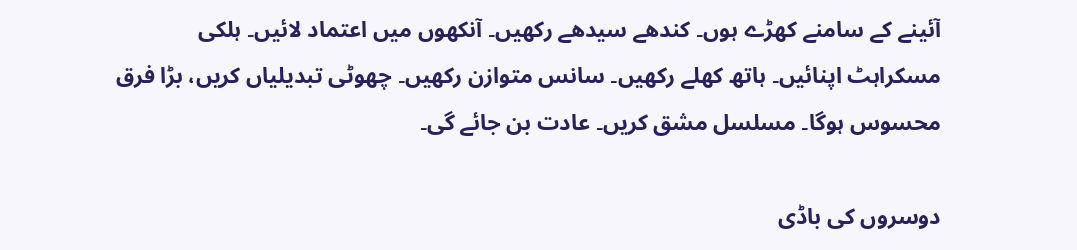آئینے کے سامنے کھڑے ہوں۔ کندھے سیدھے رکھیں۔ آنکھوں میں اعتماد لائیں۔ ہلکی مسکراہٹ اپنائیں۔ ہاتھ کھلے رکھیں۔ سانس متوازن رکھیں۔ چھوٹی تبدیلیاں کریں، بڑا فرق محسوس ہوگا۔ مسلسل مشق کریں۔ عادت بن جائے گی۔

دوسروں کی باڈی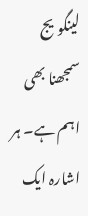لینگویج سمجھنا بھی اہم ہے۔ ہر اشارہ ایک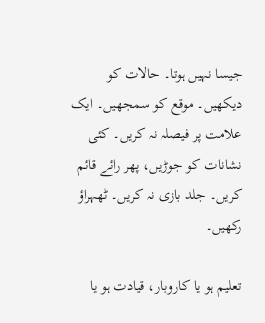جیسا نہیں ہوتا۔ حالات کو دیکھیں۔ موقع کو سمجھیں۔ ایک علامت پر فیصلہ نہ کریں۔ کئی نشانات کو جوڑیں، پھر رائے قائم کریں۔ جلد بازی نہ کریں۔ ٹھہراؤ رکھیں۔

تعلیم ہو یا کاروبار، قیادت ہو یا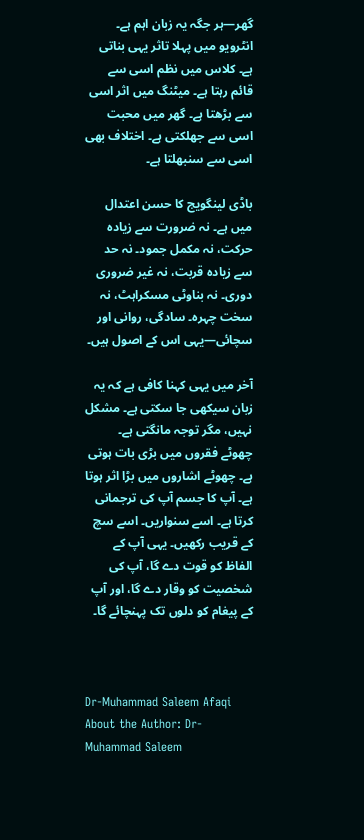گھر—ہر جگہ یہ زبان اہم ہے۔ انٹرویو میں پہلا تاثر یہی بناتی ہے۔ کلاس میں نظم اسی سے قائم رہتا ہے۔ میٹنگ میں اثر اسی سے بڑھتا ہے۔ گھر میں محبت اسی سے جھلکتی ہے۔ اختلاف بھی اسی سے سنبھلتا ہے۔

باڈی لینگویج کا حسن اعتدال میں ہے۔ نہ ضرورت سے زیادہ حرکت، نہ مکمل جمود۔ نہ حد سے زیادہ قربت، نہ غیر ضروری دوری۔ نہ بناوٹی مسکراہٹ، نہ سخت چہرہ۔ سادگی، روانی اور سچائی—یہی اس کے اصول ہیں۔

آخر میں یہی کہنا کافی ہے کہ یہ زبان سیکھی جا سکتی ہے۔ مشکل نہیں، مگر توجہ مانگتی ہے۔ چھوٹے فقروں میں بڑی بات ہوتی ہے۔ چھوٹے اشاروں میں بڑا اثر ہوتا ہے۔ آپ کا جسم آپ کی ترجمانی کرتا ہے۔ اسے سنواریں۔ اسے سچ کے قریب رکھیں۔ یہی آپ کے الفاظ کو قوت دے گا، آپ کی شخصیت کو وقار دے گا، اور آپ کے پیغام کو دلوں تک پہنچائے گا۔



Dr-Muhammad Saleem Afaqi
About the Author: Dr-Muhammad Saleem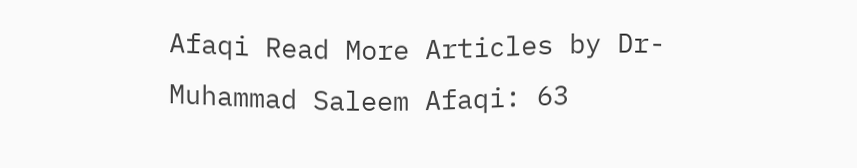Afaqi Read More Articles by Dr-Muhammad Saleem Afaqi: 63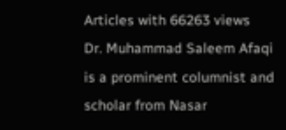Articles with 66263 views
Dr. Muhammad Saleem Afaqi is a prominent columnist and scholar from Nasar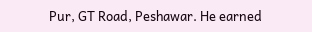Pur, GT Road, Peshawar. He earned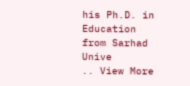his Ph.D. in Education from Sarhad Unive
.. View More